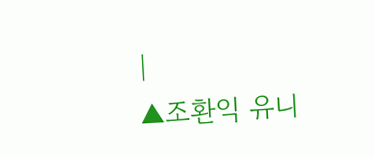|
▲조환익 유니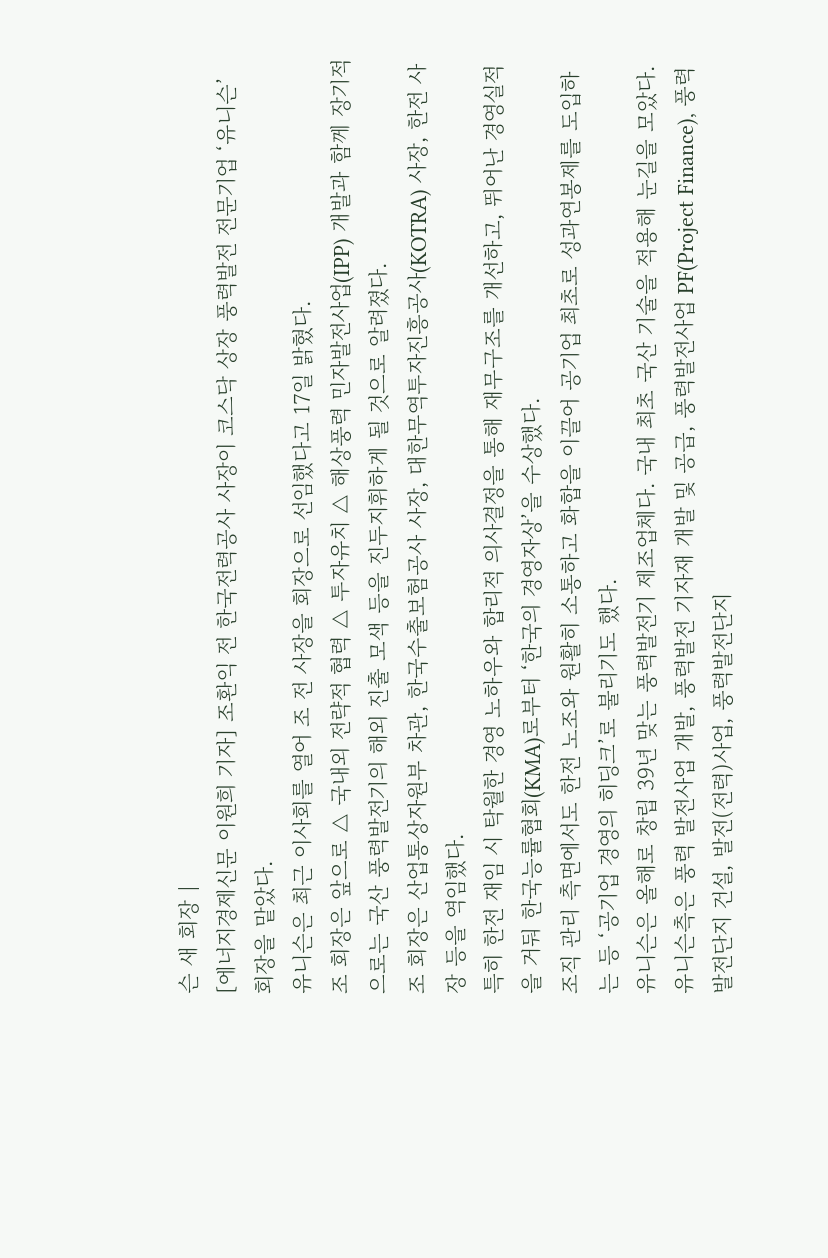슨 새 회장 |
[에너지경제신문 이원희 기자] 조환익 전 한국전력공사 사장이 코스닥 상장 풍력발전 전문기업 ‘유니슨’ 회장을 맡았다.
유니슨은 최근 이사회를 열어 조 전 사장을 회장으로 선임했다고 17일 밝혔다.
조 회장은 앞으로 △ 국내외 전략적 협력 △ 투자유치 △ 해상풍력 민자발전사업(IPP) 개발과 함께 장기적으로는 국산 풍력발전기의 해외 진출 모색 등을 진두지휘하게 될 것으로 알려졌다.
조 회장은 산업통상자원부 차관, 한국수출보험공사 사장, 대한무역투자진흥공사(KOTRA) 사장, 한전 사장 등을 역임했다.
특히 한전 재임 시 탁월한 경영 노하우와 합리적 의사결정을 통해 재무구조를 개선하고, 뛰어난 경영실적을 거둬 한국능률협회(KMA)로부터 ‘한국의 경영자상’을 수상했다.
조직 관리 측면에서도 한전 노조와 원활히 소통하고 화합을 이끌어 공기업 최초로 성과연봉제를 도입하는 등 ‘공기업 경영의 히딩크’로 불리기도 했다.
유니슨은 올해로 창립 39년 맞는 풍력발전기 제조업체다. 국내 최초 국산 기술을 적용해 눈길을 모았다.
유니슨측은 풍력 발전사업 개발, 풍력발전 기자재 개발 및 공급, 풍력발전사업 PF(Project Finance), 풍력발전단지 건설, 발전(전력)사업, 풍력발전단지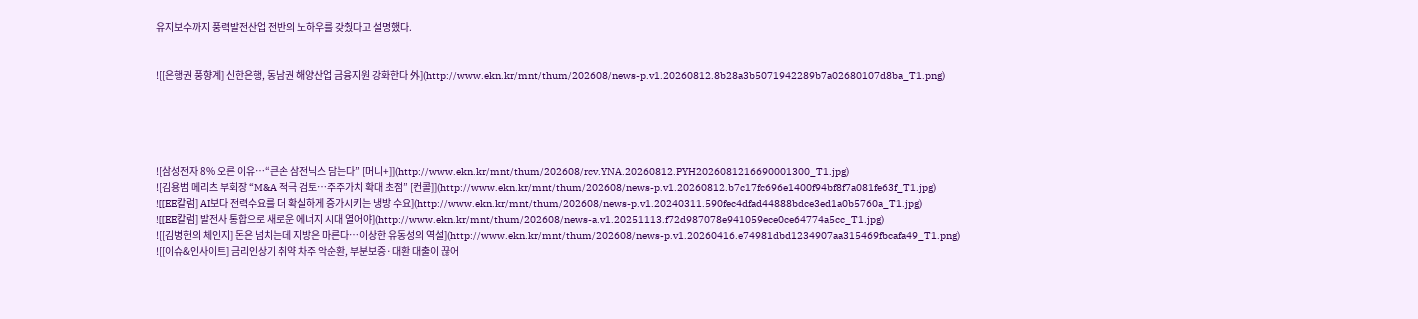유지보수까지 풍력발전산업 전반의 노하우를 갖췄다고 설명했다.


![[은행권 풍향계] 신한은행, 동남권 해양산업 금융지원 강화한다 外](http://www.ekn.kr/mnt/thum/202608/news-p.v1.20260812.8b28a3b5071942289b7a02680107d8ba_T1.png)





![삼성전자 8% 오른 이유…“큰손 삼전닉스 담는다” [머니+]](http://www.ekn.kr/mnt/thum/202608/rcv.YNA.20260812.PYH2026081216690001300_T1.jpg)
![김용범 메리츠 부회장 “M&A 적극 검토…주주가치 확대 초점” [컨콜]](http://www.ekn.kr/mnt/thum/202608/news-p.v1.20260812.b7c17fc696e1400f94bf8f7a081fe63f_T1.jpg)
![[EE칼럼] AI보다 전력수요를 더 확실하게 증가시키는 냉방 수요](http://www.ekn.kr/mnt/thum/202608/news-p.v1.20240311.590fec4dfad44888bdce3ed1a0b5760a_T1.jpg)
![[EE칼럼] 발전사 통합으로 새로운 에너지 시대 열어야](http://www.ekn.kr/mnt/thum/202608/news-a.v1.20251113.f72d987078e941059ece0ce64774a5cc_T1.jpg)
![[김병헌의 체인지] 돈은 넘치는데 지방은 마른다…이상한 유동성의 역설](http://www.ekn.kr/mnt/thum/202608/news-p.v1.20260416.e74981dbd1234907aa315469fbcafa49_T1.png)
![[이슈&인사이트] 금리인상기 취약 차주 악순환, 부분보증·대환 대출이 끊어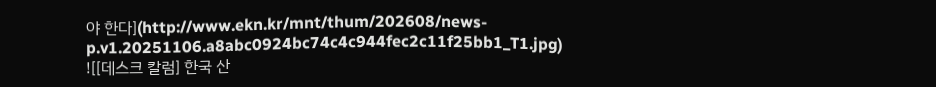야 한다](http://www.ekn.kr/mnt/thum/202608/news-p.v1.20251106.a8abc0924bc74c4c944fec2c11f25bb1_T1.jpg)
![[데스크 칼럼] 한국 산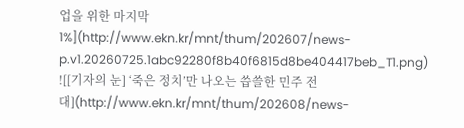업을 위한 마지막 1%](http://www.ekn.kr/mnt/thum/202607/news-p.v1.20260725.1abc92280f8b40f6815d8be404417beb_T1.png)
![[기자의 눈] ‘죽은 정치’만 나오는 씁쓸한 민주 전대](http://www.ekn.kr/mnt/thum/202608/news-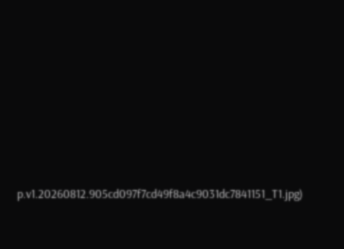p.v1.20260812.905cd097f7cd49f8a4c9031dc7841151_T1.jpg)